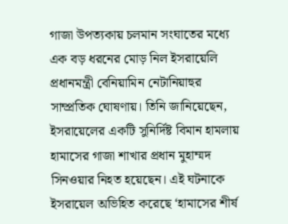গাজা উপত্যকায় চলমান সংঘাতের মধ্যে এক বড় ধরনের মোড় নিল ইসরায়েলি প্রধানমন্ত্রী বেনিয়ামিন নেটানিয়াহুর সাম্প্রতিক ঘোষণায়। তিনি জানিয়েছেন, ইসরায়েলের একটি সুনির্দিষ্ট বিমান হামলায় হামাসের গাজা শাখার প্রধান মুহাম্মদ সিনওয়ার নিহত হয়েছেন। এই ঘটনাকে ইসরায়েল অভিহিত করেছে ‘হামাসের শীর্ষ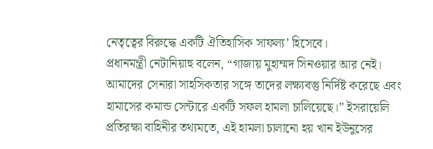নেতৃত্বের বিরুদ্ধে একটি ঐতিহাসিক সাফল্য’ হিসেবে।
প্রধানমন্ত্রী নেটানিয়াহু বলেন, “গাজায় মুহাম্মদ সিনওয়ার আর নেই। আমাদের সেনারা সাহসিকতার সঙ্গে তাদের লক্ষ্যবস্তু নির্দিষ্ট করেছে এবং হামাসের কমান্ড সেন্টারে একটি সফল হামলা চালিয়েছে।” ইসরায়েলি প্রতিরক্ষা বাহিনীর তথ্যমতে, এই হামলা চালানো হয় খান ইউনুসের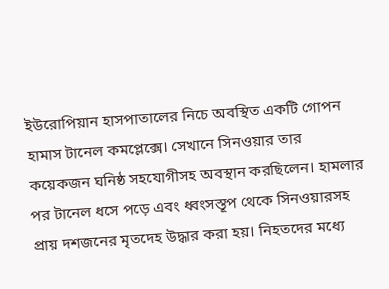ইউরোপিয়ান হাসপাতালের নিচে অবস্থিত একটি গোপন হামাস টানেল কমপ্লেক্সে। সেখানে সিনওয়ার তার কয়েকজন ঘনিষ্ঠ সহযোগীসহ অবস্থান করছিলেন। হামলার পর টানেল ধসে পড়ে এবং ধ্বংসস্তূপ থেকে সিনওয়ারসহ প্রায় দশজনের মৃতদেহ উদ্ধার করা হয়। নিহতদের মধ্যে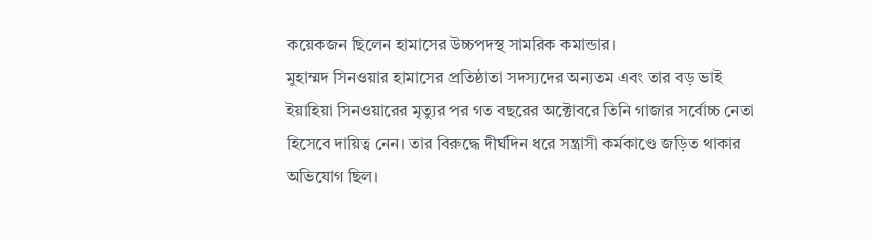কয়েকজন ছিলেন হামাসের উচ্চপদস্থ সামরিক কমান্ডার।
মুহাম্মদ সিনওয়ার হামাসের প্রতিষ্ঠাতা সদস্যদের অন্যতম এবং তার বড় ভাই ইয়াহিয়া সিনওয়ারের মৃত্যুর পর গত বছরের অক্টোবরে তিনি গাজার সর্বোচ্চ নেতা হিসেবে দায়িত্ব নেন। তার বিরুদ্ধে দীর্ঘদিন ধরে সন্ত্রাসী কর্মকাণ্ডে জড়িত থাকার অভিযোগ ছিল।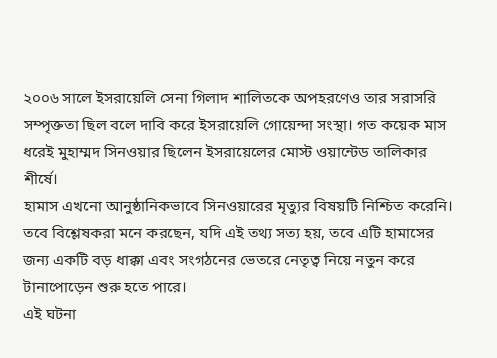২০০৬ সালে ইসরায়েলি সেনা গিলাদ শালিতকে অপহরণেও তার সরাসরি সম্পৃক্ততা ছিল বলে দাবি করে ইসরায়েলি গোয়েন্দা সংস্থা। গত কয়েক মাস ধরেই মুহাম্মদ সিনওয়ার ছিলেন ইসরায়েলের মোস্ট ওয়ান্টেড তালিকার শীর্ষে।
হামাস এখনো আনুষ্ঠানিকভাবে সিনওয়ারের মৃত্যুর বিষয়টি নিশ্চিত করেনি। তবে বিশ্লেষকরা মনে করছেন, যদি এই তথ্য সত্য হয়, তবে এটি হামাসের জন্য একটি বড় ধাক্কা এবং সংগঠনের ভেতরে নেতৃত্ব নিয়ে নতুন করে টানাপোড়েন শুরু হতে পারে।
এই ঘটনা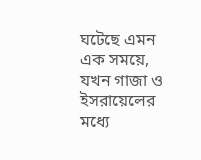ঘটেছে এমন এক সময়ে, যখন গাজা ও ইসরায়েলের মধ্যে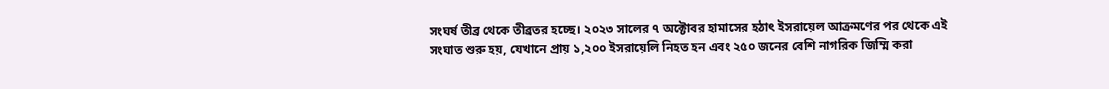সংঘর্ষ তীব্র থেকে তীব্রতর হচ্ছে। ২০২৩ সালের ৭ অক্টোবর হামাসের হঠাৎ ইসরায়েল আক্রমণের পর থেকে এই সংঘাত শুরু হয়, যেখানে প্রায় ১,২০০ ইসরায়েলি নিহত হন এবং ২৫০ জনের বেশি নাগরিক জিম্মি করা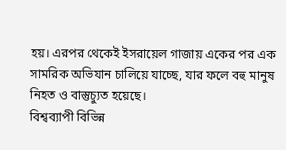হয়। এরপর থেকেই ইসরায়েল গাজায় একের পর এক সামরিক অভিযান চালিয়ে যাচ্ছে, যার ফলে বহু মানুষ নিহত ও বাস্তুচ্যুত হয়েছে।
বিশ্বব্যাপী বিভিন্ন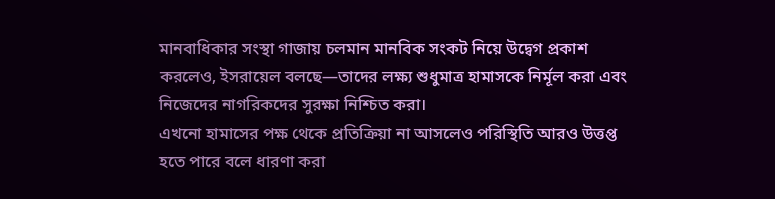মানবাধিকার সংস্থা গাজায় চলমান মানবিক সংকট নিয়ে উদ্বেগ প্রকাশ করলেও, ইসরায়েল বলছে—তাদের লক্ষ্য শুধুমাত্র হামাসকে নির্মূল করা এবং নিজেদের নাগরিকদের সুরক্ষা নিশ্চিত করা।
এখনো হামাসের পক্ষ থেকে প্রতিক্রিয়া না আসলেও পরিস্থিতি আরও উত্তপ্ত হতে পারে বলে ধারণা করা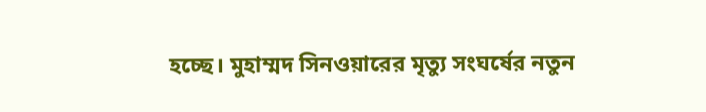হচ্ছে। মুহাম্মদ সিনওয়ারের মৃত্যু সংঘর্ষের নতুন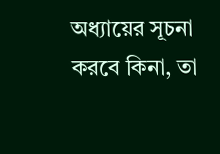অধ্যায়ের সূচনা করবে কিনা, তা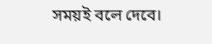সময়ই বলে দেবে।